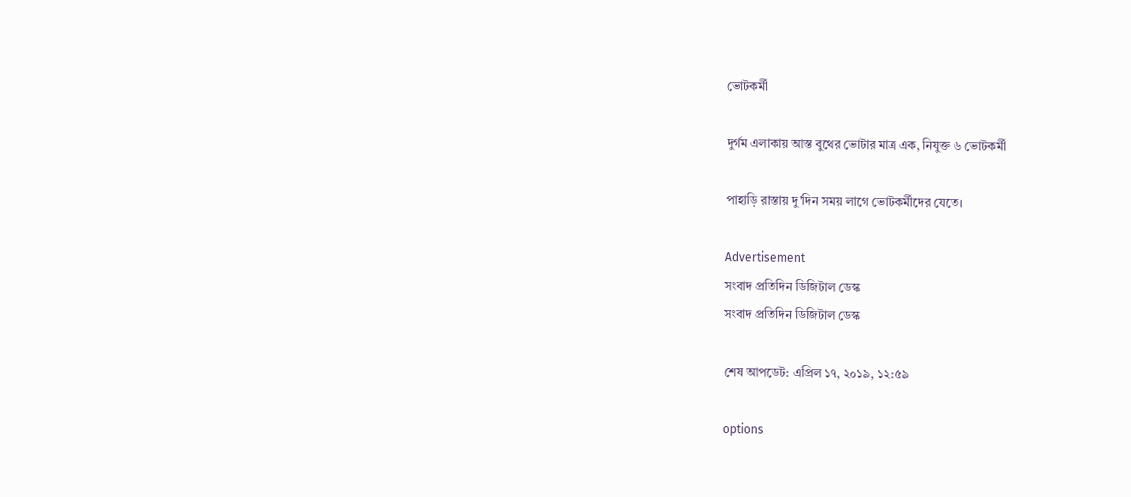ভোটকর্মী

দুর্গম এলাকায় আস্ত বুথের ভোটার মাত্র এক, নিযুক্ত ৬ ভোটকর্মী

পাহাড়ি রাস্তায় দু'দিন সময় লাগে ভোটকর্মীদের যেতে।

Advertisement
সংবাদ প্রতিদিন ডিজিটাল ডেস্ক
সংবাদ প্রতিদিন ডিজিটাল ডেস্ক

শেষ আপডেট: এপ্রিল ১৭, ২০১৯, ১২:৫৯

options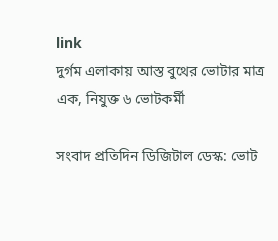link
দুর্গম এলাকায় আস্ত বুথের ভোটার মাত্র এক, নিযুক্ত ৬ ভোটকর্মী

সংবাদ প্রতিদিন ডিজিটাল ডেস্ক: ভোট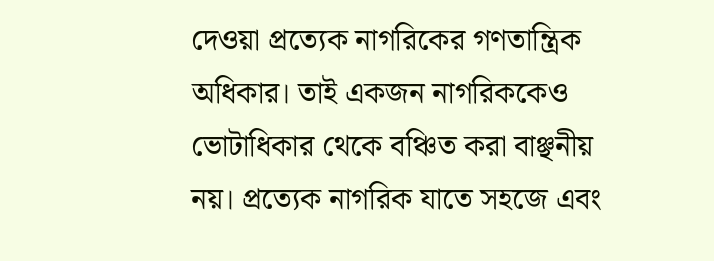দেওয়া প্রত্যেক নাগরিকের গণতান্ত্রিক অধিকার। তাই একজন নাগরিককেও ভোটাধিকার থেকে বঞ্চিত করা বাঞ্ছনীয় নয়। প্রত্যেক নাগরিক যাতে সহজে এবং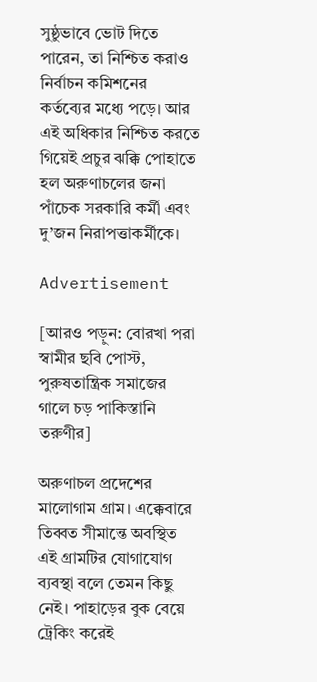সুষ্ঠুভাবে ভোট দিতে পারেন, তা নিশ্চিত করাও নির্বাচন কমিশনের কর্তব্যের মধ্যে পড়ে। আর এই অধিকার নিশ্চিত করতে গিয়েই প্রচুর ঝক্কি পোহাতে হল অরুণাচলের জনা পাঁচেক সরকারি কর্মী এবং দু’জন নিরাপত্তাকর্মীকে।

Advertisement

[আরও পড়ুন: বোরখা পরা স্বামীর ছবি পোস্ট, পুরুষতান্ত্রিক সমাজের গালে চড় পাকিস্তানি তরুণীর]

অরুণাচল প্রদেশের মালোগাম গ্রাম। এক্কেবারে তিব্বত সীমান্তে অবস্থিত এই গ্রামটির যোগাযোগ ব্যবস্থা বলে তেমন কিছু নেই। পাহাড়ের বুক বেয়ে ট্রেকিং করেই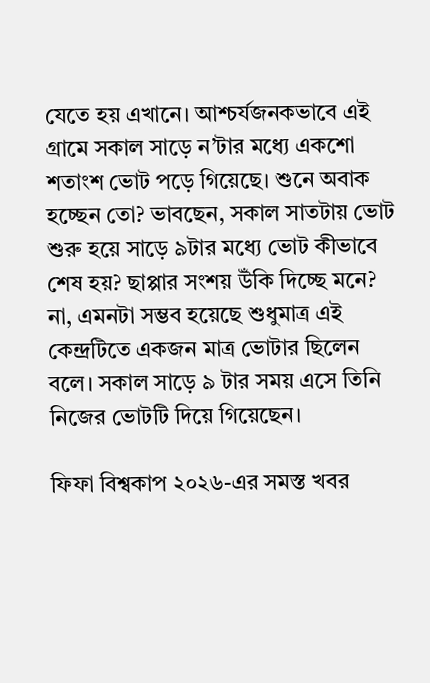যেতে হয় এখানে। আশ্চর্যজনকভাবে এই গ্রামে সকাল সাড়ে ন’টার মধ্যে একশো শতাংশ ভোট পড়ে গিয়েছে। শুনে অবাক হচ্ছেন তো? ভাবছেন, সকাল সাতটায় ভোট শুরু হয়ে সাড়ে ৯টার মধ্যে ভোট কীভাবে শেষ হয়? ছাপ্পার সংশয় উঁকি দিচ্ছে মনে? না, এমনটা সম্ভব হয়েছে শুধুমাত্র এই কেন্দ্রটিতে একজন মাত্র ভোটার ছিলেন বলে। সকাল সাড়ে ৯ টার সময় এসে তিনি নিজের ভোটটি দিয়ে গিয়েছেন।

ফিফা বিশ্বকাপ ২০২৬-এর সমস্ত খবর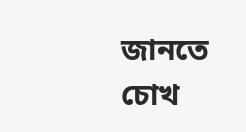জানতে চোখ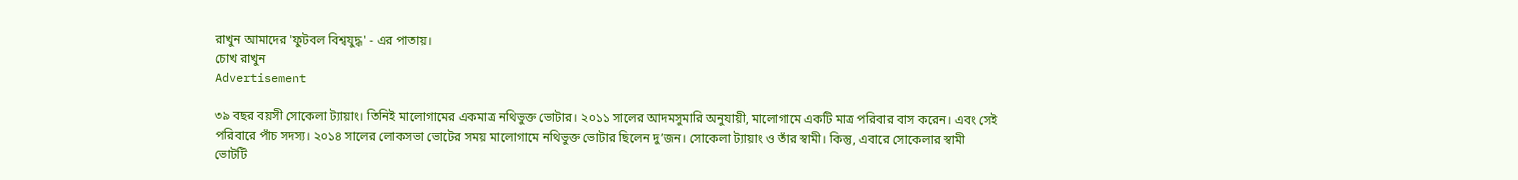রাখুন আমাদের 'ফুটবল বিশ্বযুদ্ধ' - এর পাতায়।
চোখ রাখুন
Advertisement

৩৯ বছর বয়সী সোকেলা ট্যায়াং। তিনিই মালোগামের একমাত্র নথিভুক্ত ভোটার। ২০১১ সালের আদমসুমারি অনুযায়ী, মালোগামে একটি মাত্র পরিবার বাস করেন। এবং সেই পরিবারে পাঁচ সদস্য। ২০১৪ সালের লোকসভা ভোটের সময় মালোগামে নথিভুক্ত ভোটার ছিলেন দু’জন। সোকেলা ট্যায়াং ও তাঁর স্বামী। কিন্তু, এবারে সোকেলার স্বামী ভোটটি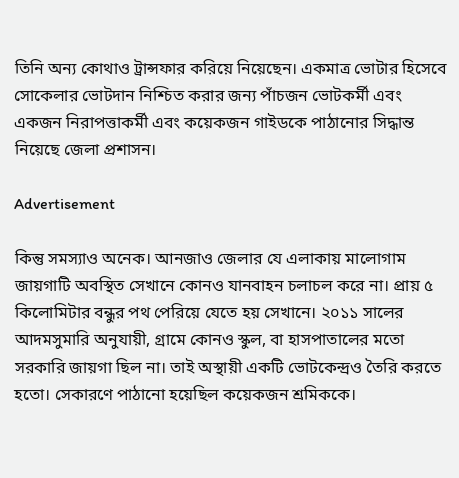তিনি অন্য কোথাও ট্রান্সফার করিয়ে নিয়েছেন। একমাত্র ভোটার হিসেবে সোকেলার ভোটদান নিশ্চিত করার জন্য পাঁচজন ভোটকর্মী এবং একজন নিরাপত্তাকর্মী এবং কয়েকজন গাইডকে পাঠানোর সিদ্ধান্ত নিয়েছে জেলা প্রশাসন।

Advertisement

কিন্তু সমস্যাও অনেক। আনজাও জেলার যে এলাকায় মালোগাম জায়গাটি অবস্থিত সেখানে কোনও যানবাহন চলাচল করে না। প্রায় ৫ কিলোমিটার বন্ধুর পথ পেরিয়ে যেতে হয় সেখানে। ২০১১ সালের আদমসুমারি অনুযায়ী, গ্রামে কোনও স্কুল, বা হাসপাতালের মতো সরকারি জায়গা ছিল না। তাই অস্থায়ী একটি ভোটকেন্দ্রও তৈরি করতে হতো। সেকারণে পাঠানো হয়েছিল কয়েকজন শ্রমিককে।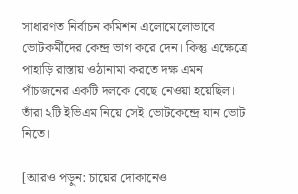সাধারণত নির্বাচন কমিশন এলোমেলোভাবে ভোটকর্মীদের কেন্দ্র ভাগ করে দেন। কিন্তু এক্ষেত্রে পাহাড়ি রাস্তায় ওঠানামা করতে দক্ষ এমন পাঁচজনের একটি দলকে বেছে নেওয়া হয়েছিল। তাঁরা ২টি ইভিএম নিয়ে সেই ভোটকেন্দ্রে যান ভোট নিতে।

[আরও পড়ুন: চায়ের দোকানেও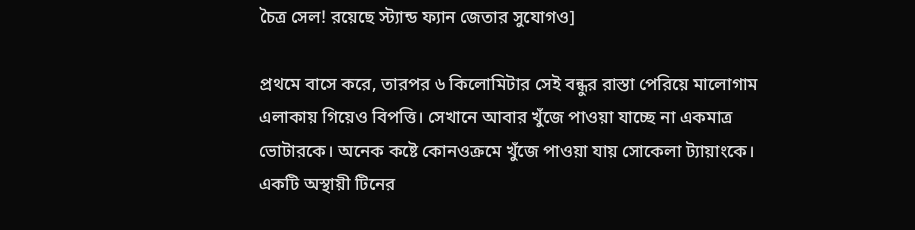চৈত্র সেল! রয়েছে স্ট্যান্ড ফ্যান জেতার সুযোগও]

প্রথমে বাসে করে, তারপর ৬ কিলোমিটার সেই বন্ধুর রাস্তা পেরিয়ে মালোগাম এলাকায় গিয়েও বিপত্তি। সেখানে আবার খুঁজে পাওয়া যাচ্ছে না একমাত্র ভোটারকে। অনেক কষ্টে কোনওক্রমে খুঁজে পাওয়া যায় সোকেলা ট্যায়াংকে। একটি অস্থায়ী টিনের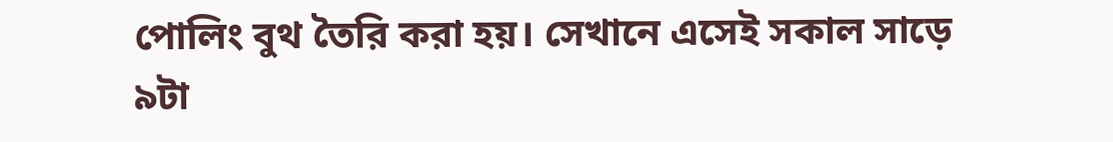পোলিং বুথ তৈরি করা হয়। সেখানে এসেই সকাল সাড়ে ৯টা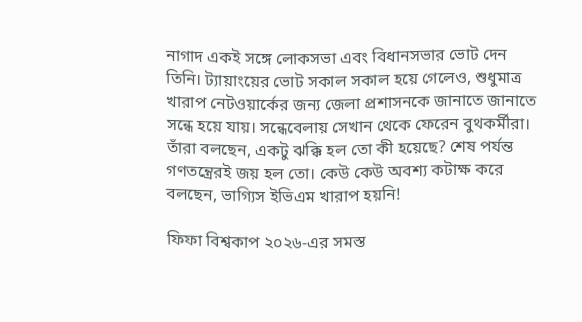নাগাদ একই সঙ্গে লোকসভা এবং বিধানসভার ভোট দেন তিনি। ট্যায়াংয়ের ভোট সকাল সকাল হয়ে গেলেও, শুধুমাত্র খারাপ নেটওয়ার্কের জন্য জেলা প্রশাসনকে জানাতে জানাতে সন্ধে হয়ে যায়। সন্ধেবেলায় সেখান থেকে ফেরেন বুথকর্মীরা। তাঁরা বলছেন, একটু ঝক্কি হল তো কী হয়েছে? শেষ পর্যন্ত গণতন্ত্রেরই জয় হল তো। কেউ কেউ অবশ্য কটাক্ষ করে বলছেন, ভাগ্যিস ইভিএম খারাপ হয়নি!

ফিফা বিশ্বকাপ ২০২৬-এর সমস্ত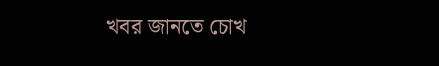খবর জানতে চোখ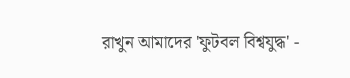রাখুন আমাদের 'ফুটবল বিশ্বযুদ্ধ' -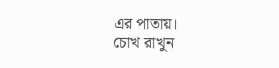এর পাতায়।
চোখ রাখুন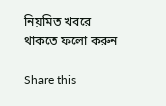নিয়মিত খবরে থাকতে ফলো করুন

Share this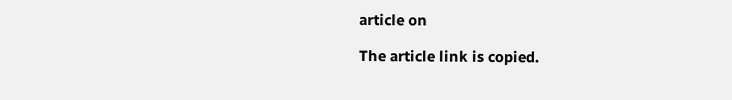article on

The article link is copied.